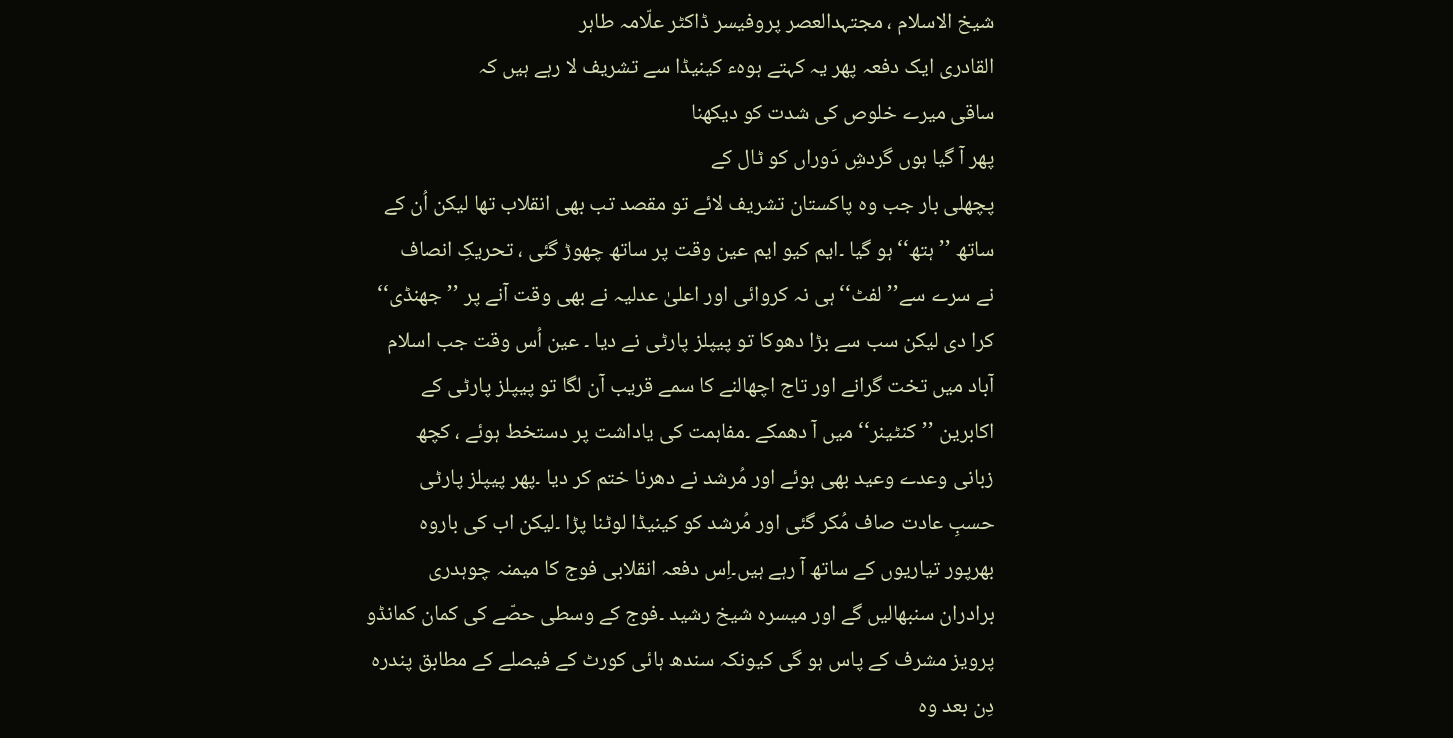شیخ الاسلام ، مجتہدالعصر پروفیسر ڈاکٹر علّامہ طاہر
القادری ایک دفعہ پھر یہ کہتے ہوہء کینیڈا سے تشریف لا رہے ہیں کہ
ساقی میرے خلوص کی شدت کو دیکھنا
پھر آ گیا ہوں گردشِ دَوراں کو ٹال کے
پچھلی بار جب وہ پاکستان تشریف لائے تو مقصد تب بھی انقلاب تھا لیکن اُن کے
ساتھ ’’ہتھ‘‘ ہو گیا ۔ایم کیو ایم عین وقت پر ساتھ چھوڑ گئی ، تحریکِ انصاف
نے سرے سے’’ لفٹ‘‘ہی نہ کروائی اور اعلیٰ عدلیہ نے بھی وقت آنے پر ’’جھنڈی‘‘
کرا دی لیکن سب سے بڑا دھوکا تو پیپلز پارٹی نے دیا ۔ عین اُس وقت جب اسلام
آباد میں تخت گرانے اور تاج اچھالنے کا سمے قریب آن لگا تو پیپلز پارٹی کے
اکابرین ’’کنٹینر‘‘ میں آ دھمکے ۔مفاہمت کی یاداشت پر دستخط ہوئے ، کچھ
زبانی وعدے وعید بھی ہوئے اور مُرشد نے دھرنا ختم کر دیا ۔پھر پیپلز پارٹی
حسبِ عادت صاف مُکر گئی اور مُرشد کو کینیڈا لوٹنا پڑا ۔لیکن اب کی باروہ
بھرپور تیاریوں کے ساتھ آ رہے ہیں۔اِس دفعہ انقلابی فوج کا میمنہ چوہدری
برادران سنبھالیں گے اور میسرہ شیخ رشید ۔فوج کے وسطی حصّے کی کمان کمانڈو
پرویز مشرف کے پاس ہو گی کیونکہ سندھ ہائی کورٹ کے فیصلے کے مطابق پندرہ
دِن بعد وہ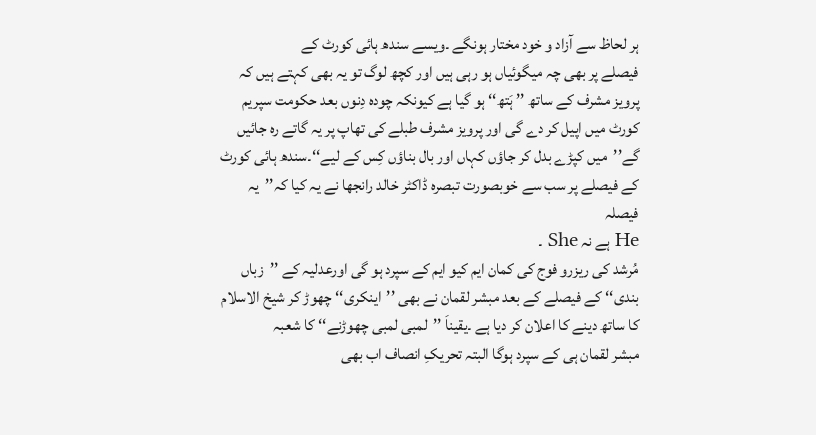ہر لحاظ سے آزاد و خود مختار ہونگے ۔ویسے سندھ ہائی کورٹ کے
فیصلے پر بھی چہ میگوئیاں ہو رہی ہیں اور کچھ لوگ تو یہ بھی کہتے ہیں کہ
پرویز مشرف کے ساتھ ’’ ہَتھ‘‘ ہو گیا ہے کیونکہ چودہ دِنوں بعد حکومت سپریم
کورٹ میں اپیل کر دے گی اور پرویز مشرف طبلے کی تھاپ پر یہ گاتے رہ جائیں
گے’’میں کپڑے بدل کر جاؤں کہاں اور بال بناؤں کِس کے لیے‘‘۔سندھ ہائی کورٹ
کے فیصلے پر سب سے خوبصورت تبصرہ ڈاکٹر خالد رانجھا نے یہ کیا کہ’’یہ فیصلہ
He ہے نہ She ۔
مُرشد کی ریزرو فوج کی کمان ایم کیو ایم کے سپرد ہو گی اورعدلیہ کے ’’زباں
بندی‘‘ کے فیصلے کے بعد مبشر لقمان نے بھی ’’اینکری‘‘ چھوڑ کر شیخ الاسلام
کا ساتھ دینے کا اعلان کر دیا ہے ۔یقیناَ ’’لمبی لمبی چھوڑنے‘‘ کا شعبہ
مبشر لقمان ہی کے سپرد ہوگا البتہ تحریکِ انصاف اب بھی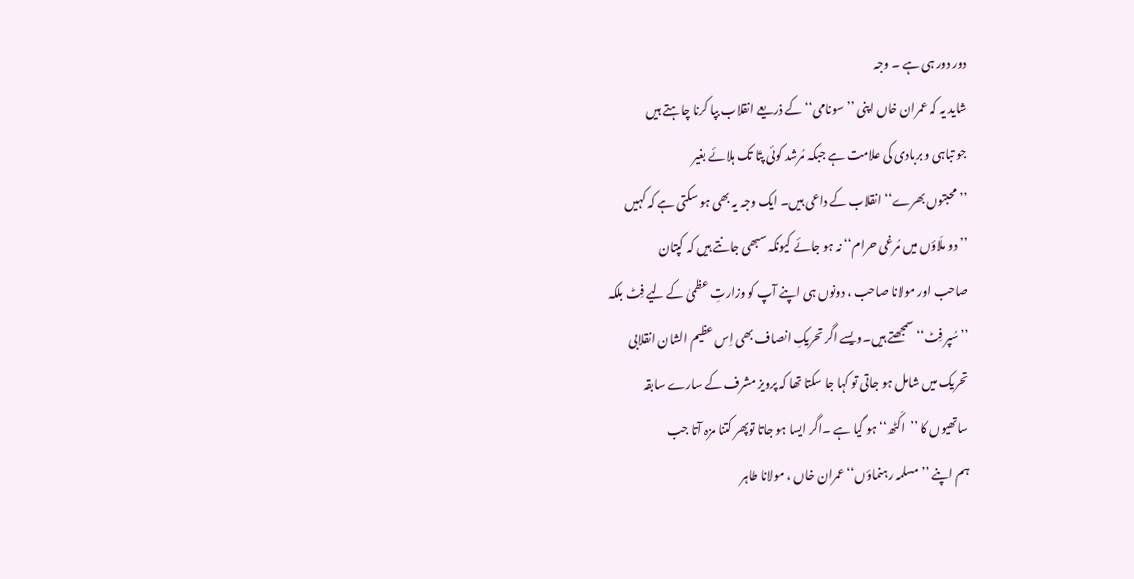دور دور ہی ہے ۔ وجہ
شاید یہ کہ عمران خاں اپنی ’’سونامی‘‘ کے ذریعے انقلاب بپا کرنا چاہتے ہیں
جو تباہی و بربادی کی علامت ہے جبکہ مُرشد کوئی پتّا تک ہلائے بغیر
’’محبتوں بھرے‘‘ انقلاب کے داعی ہیں۔ ایک وجہ یہ بھی ہو سکتی ہے کہ کہیں
’’دو ملّاؤں میں مُرغی حرام‘‘ نہ ہو جائے کیونکہ سبھی جانتے ہیں کہ کپتان
صاحب اور مولانا صاحب ، دونوں ہی اپنے آپ کو وزارتِ عظمیٰ کے لیے فِٹ بلکہ
’’سُپر فِٹ‘‘ سمجھتے ہیں۔ویسے اگر تحریکِ انصاف بھی اِس عظیم الشان انقلابی
تحریک میں شامل ہو جاتی تو کہا جا سکتا تھا کہ پرویز مشرف کے سارے سابقہ
ساتھیوں کا ’’اکَٹھ‘‘ ہو گیا ہے ۔اگر ایسا ہو جاتا توپھر کتنا مزہ آتا جب
ہم اپنے ’’مسلمہ رہنماؤں‘‘ عمران خاں ، مولانا طاہر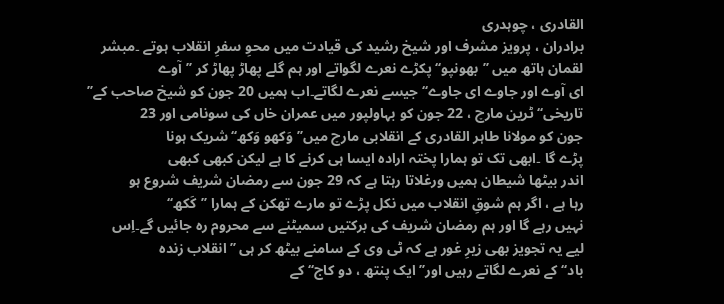القادری ، چوہدری
برادران ، پرویز مشرف اور شیخ رشید کی قیادت میں محوِ سفرِ انقلاب ہوتے ۔مبشر
لقمان ہاتھ میں ’’بھونپو‘‘ پکڑے نعرے لگواتے اور ہم گلے پھاڑ پھاڑ کر ’’آوے
ای آوے اور جاوے ای جاوے‘‘ جیسے نعرے لگاتے۔اب ہمیں 20 جون کو شیخ صاحب کے’’
تاریخی‘‘ ٹرین مارچ ، 22 جون کو بہاولپور میں عمران خاں کی سونامی اور 23
جون کو مولانا طاہر القادری کے انقلابی مارچ میں’’وَکھو وَکھ‘‘ شریک ہونا
پڑے گا ۔ابھی تک تو ہمارا پختہ ارادہ ایسا ہی کرنے کا ہے لیکن کبھی کبھی
اندر بیٹھا شیطان ہمیں ورغلاتا رہتا ہے کہ 29 جون سے رمضان شریف شروع ہو
رہا ہے ، اگر ہم شوقِ انقلاب میں نکل پڑے تو مارے تھکن کے ہمارا ’’کَکھ‘‘
نہیں رہے گا اور ہم رمضان شریف کی برکتیں سمیٹنے سے محروم رہ جائیں گے۔اِس
لیے یہ تجویز بھی زیرِ غور ہے کہ ٹی وی کے سامنے بیٹھ کر ہی ’’انقلاب زندہ
باد‘‘ کے نعرے لگاتے رہیں اور’’ ایک پنتھ ، دو کاج‘‘ کے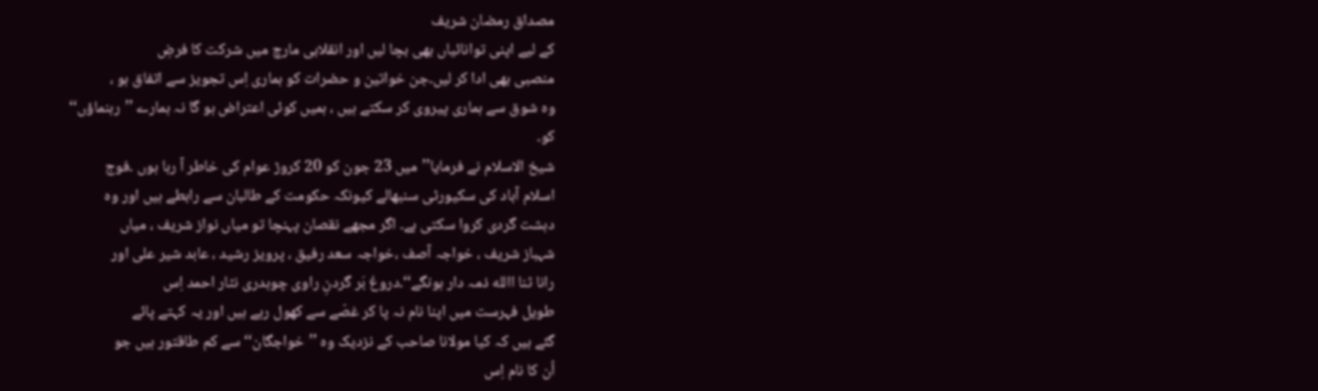مصداق رمضان شریف
کے لیے اپنی توانائیاں بھی بچا لیں اور انقلابی مارچ میں شرکت کا فرضِ
منصبی بھی ادا کر لیں۔جن خواتین و حضرات کو ہماری اِس تجویز سے اتفاق ہو ،
وہ شوق سے ہماری پیروی کر سکتے ہیں ، ہمیں کوئی اعتراض ہو گا نہ ہمارے ’’رہنماؤں‘‘
کو۔
شیخ الاسلام نے فرمایا’’میں 23 جون کو 20 کروڑ عوام کی خاطر آ رہا ہوں ۔فوج
اسلام آباد کی سکیورٹی سنبھالے کیونکہ حکومت کے طالبان سے رابطے ہیں اور وہ
دہشت گردی کروا سکتی ہے۔ اگر مجھے نقصان پہنچا تو میاں نواز شریف ، میاں
شہباز شریف ، خواجہ آصف ،خواجہ سعد رفیق ، پرویز رشید ، عابد شیر علی اور
رانا ثنا االله ذمہ دار ہونگے‘‘۔دروغ بَر گردنِ راوی چوہدری نثار احمد اِس
طویل فہرست میں اپنا نام نہ پا کر غصّے سے کھول رہے ہیں اور یہ کہتے پائے
گئے ہیں کہ کیا مولانا صاحب کے نزدیک وہ ’’خواجگان‘‘ سے کم طاقتور ہیں جو
اُن کا نام اِس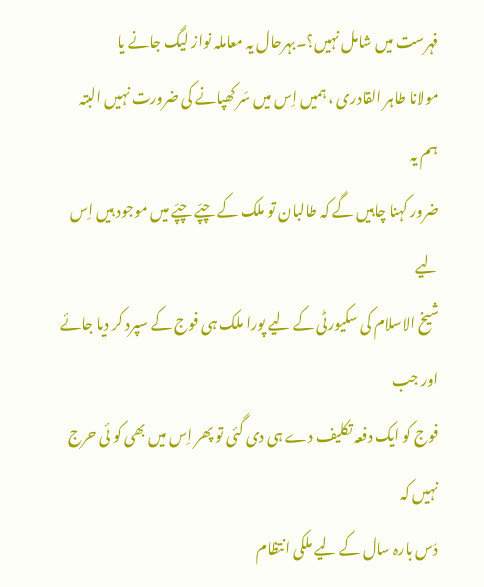فہرست میں شامل نہیں؟۔بہرحال یہ معاملہ نواز لیگ جانے یا
مولانا طاہر القادری ، ہمیں اِس میں سَر کھپانے کی ضرورت نہیں البتہ ہم یہ
ضرور کہنا چاہیں گے کہ طالبان تو ملک کے چپّے چپّے میں موجود ہیں اِس لیے
شیخ الاسلام کی سکیورٹی کے لیے پورا ملک ہی فوج کے سپرد کر دیا جائے اور جب
فوج کو ایک دفعہ تکلیف دے ہی دی گئی تو پھر اِس میں بھی کو ئی حرج نہیں کہ
دَس بارہ سال کے لیے ملکی انتظام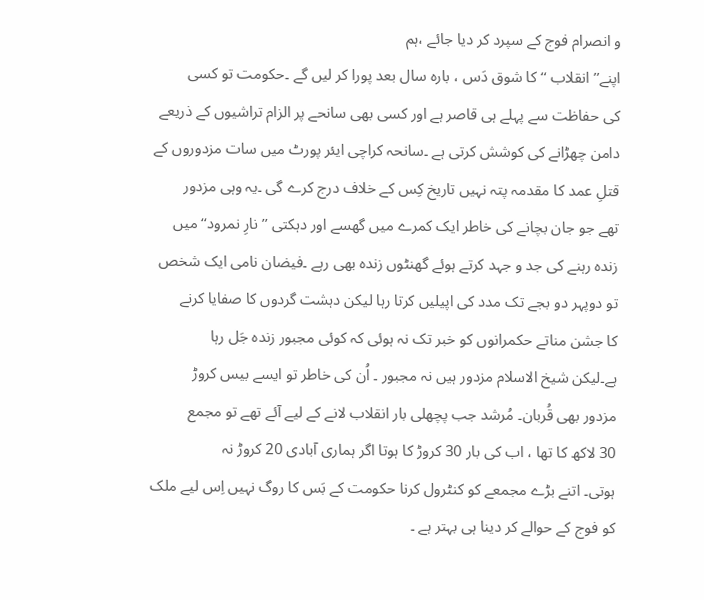و انصرام فوج کے سپرد کر دیا جائے ،ہم
اپنے’’ انقلاب ‘‘کا شوق دَس ، بارہ سال بعد پورا کر لیں گے ۔حکومت تو کسی
کی حفاظت سے پہلے ہی قاصر ہے اور کسی بھی سانحے پر الزام تراشیوں کے ذریعے
دامن چھڑانے کی کوشش کرتی ہے ۔سانحہ کراچی ایئر پورٹ میں سات مزدوروں کے
قتلِ عمد کا مقدمہ پتہ نہیں تاریخ کِس کے خلاف درج کرے گی ۔یہ وہی مزدور
تھے جو جان بچانے کی خاطر ایک کمرے میں گھسے اور دہکتی ’’نارِ نمرود‘‘ میں
زندہ رہنے کی جد و جہد کرتے ہوئے گھنٹوں زندہ بھی رہے ۔فیضان نامی ایک شخص
تو دوپہر دو بجے تک مدد کی اپیلیں کرتا رہا لیکن دہشت گردوں کا صفایا کرنے
کا جشن مناتے حکمرانوں کو خبر تک نہ ہوئی کہ کوئی مجبور زندہ جَل رہا
ہے۔لیکن شیخ الاسلام مزدور ہیں نہ مجبور ۔ اُن کی خاطر تو ایسے بیس کروڑ
مزدور بھی قُربان۔ مُرشد جب پچھلی بار انقلاب لانے کے لیے آئے تھے تو مجمع
30 لاکھ کا تھا ، اب کی بار 30 کروڑ کا ہوتا اگر ہماری آبادی 20 کروڑ نہ
ہوتی۔ اتنے بڑے مجمعے کو کنٹرول کرنا حکومت کے بَس کا روگ نہیں اِس لیے ملک
کو فوج کے حوالے کر دینا ہی بہتر ہے ۔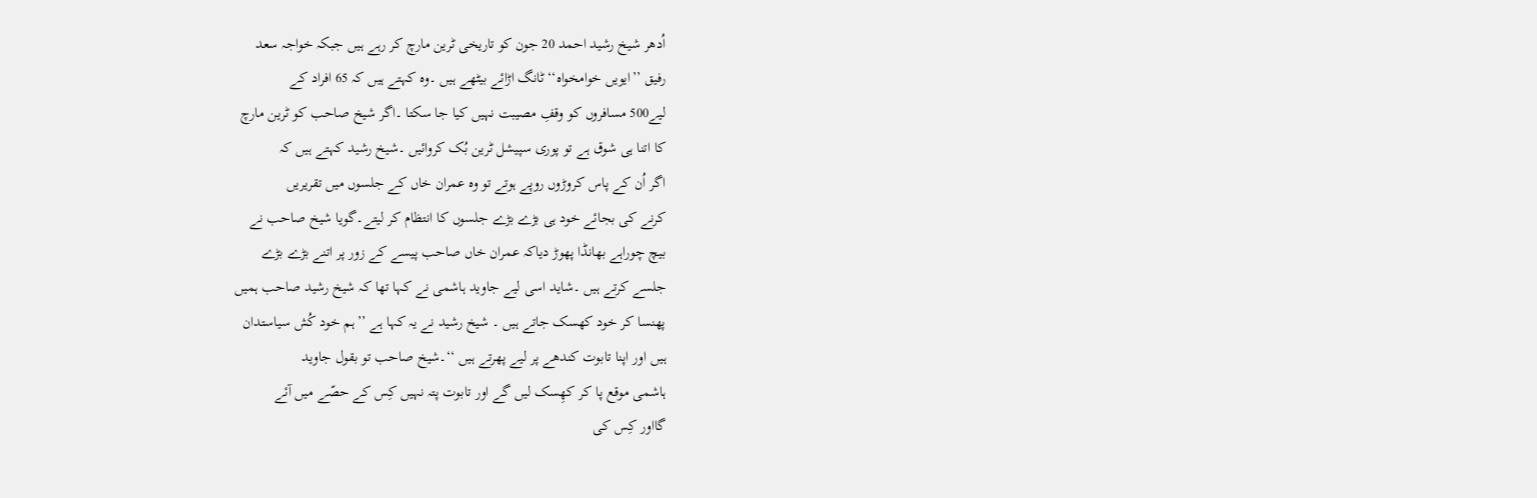اُدھر شیخ رشید احمد 20 جون کو تاریخی ٹرین مارچ کر رہے ہیں جبکہ خواجہ سعد
رفیق ’’ایویں خوامخواہ‘‘ ٹانگ اڑائے بیٹھے ہیں ۔وہ کہتے ہیں کہ 65 افراد کے
لیے500 مسافروں کو وقفِ مصیبت نہیں کیا جا سکتا ۔اگر شیخ صاحب کو ٹرین مارچ
کا اتنا ہی شوق ہے تو پوری سپیشل ٹرین بُک کروائیں ۔شیخ رشید کہتے ہیں کہ
اگر اُن کے پاس کروڑوں روپے ہوتے تو وہ عمران خاں کے جلسوں میں تقریریں
کرنے کی بجائے خود ہی بڑے بڑے جلسوں کا انتظام کر لیتے۔گویا شیخ صاحب نے
بیچ چوراہے بھانڈا پھوڑ دیاکہ عمران خاں صاحب پیسے کے زور پر اتنے بڑے بڑے
جلسے کرتے ہیں ۔شاید اسی لیے جاوید ہاشمی نے کہا تھا کہ شیخ رشید صاحب ہمیں
پھنسا کر خود کھسک جاتے ہیں ۔ شیخ رشید نے یہ کہا ہے ’’ہم خود کُش سیاستدان
ہیں اور اپنا تابوت کندھے پر لیے پھرتے ہیں ‘‘۔شیخ صاحب تو بقول جاوید
ہاشمی موقع پا کر کھِسک لیں گے اور تابوت پتہ نہیں کِس کے حصّے میں آئے
گااور کِس کی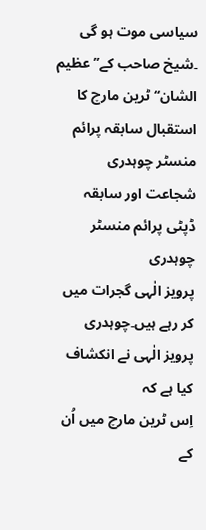سیاسی موت ہو گی ۔شیخ صاحب کے’’ عظیم الشان‘‘ ٹرین مارچ کا
استقبال سابقہ پرائم منسٹر چوہدری شجاعت اور سابقہ ڈپٹی پرائم منسٹر چوہدری
پرویز الٰہی گجرات میں کر رہے ہیں۔چوہدری پرویز الٰہی نے انکشاف کیا ہے کہ
اِس ٹرین مارچ میں اُن کے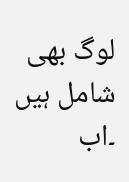لوگ بھی شامل ہیں ۔اب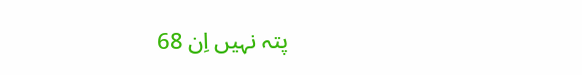پتہ نہیں اِن 68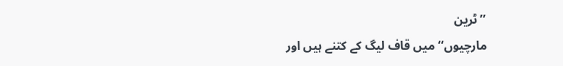’’ٹرین
مارچیوں‘‘ میں قاف لیگ کے کتنے ہیں اور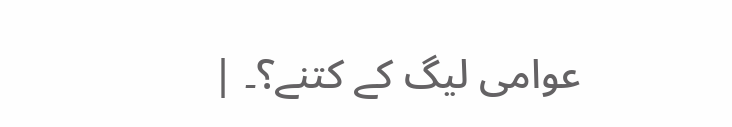عوامی لیگ کے کتنے؟۔ |